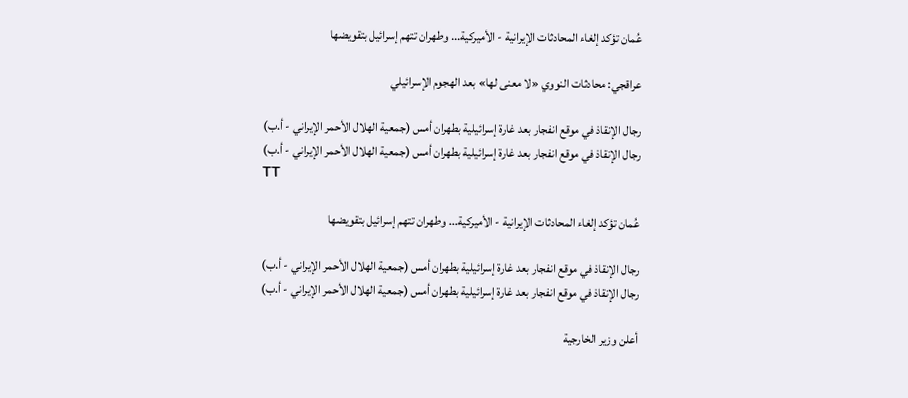عُمان تؤكد إلغاء المحادثات الإيرانية - الأميركية... وطهران تتهم إسرائيل بتقويضها

عراقجي: محادثات النووي «لا معنى لها» بعد الهجوم الإسرائيلي

رجال الإنقاذ في موقع انفجار بعد غارة إسرائيلية بطهران أمس (جمعية الهلال الأحمر الإيراني - أ.ب)
رجال الإنقاذ في موقع انفجار بعد غارة إسرائيلية بطهران أمس (جمعية الهلال الأحمر الإيراني - أ.ب)
TT

عُمان تؤكد إلغاء المحادثات الإيرانية - الأميركية... وطهران تتهم إسرائيل بتقويضها

رجال الإنقاذ في موقع انفجار بعد غارة إسرائيلية بطهران أمس (جمعية الهلال الأحمر الإيراني - أ.ب)
رجال الإنقاذ في موقع انفجار بعد غارة إسرائيلية بطهران أمس (جمعية الهلال الأحمر الإيراني - أ.ب)

أعلن وزير الخارجية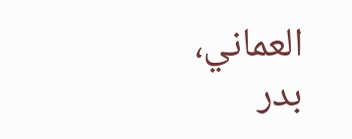العماني، بدر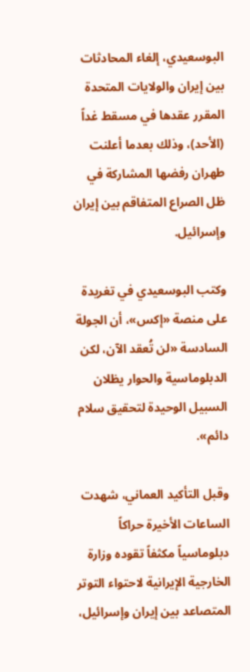البوسعيدي، إلغاء المحادثات بين إيران والولايات المتحدة المقرر عقدها في مسقط غداً (الأحد)، وذلك بعدما أعلنت طهران رفضها المشاركة في ظل الصراع المتفاقم بين إيران وإسرائيل.

وكتب البوسعيدي في تغريدة على منصة «إكس»، أن الجولة السادسة «لن تُعقد الآن، لكن الدبلوماسية والحوار يظلان السبيل الوحيدة لتحقيق سلام دائم».

وقبل التأكيد العماني، شهدت الساعات الأخيرة حراكاً دبلوماسياً مكثفاً تقوده وزارة الخارجية الإيرانية لاحتواء التوتر المتصاعد بين إيران وإسرائيل،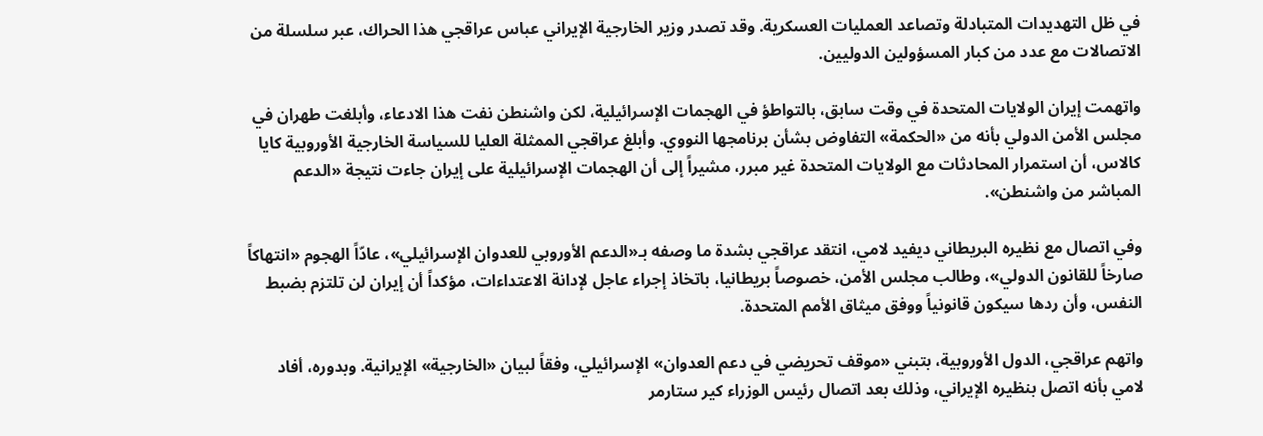في ظل التهديدات المتبادلة وتصاعد العمليات العسكرية. وقد تصدر وزير الخارجية الإيراني عباس عراقجي هذا الحراك، عبر سلسلة من الاتصالات مع عدد من كبار المسؤولين الدوليين.

واتهمت إيران الولايات المتحدة في وقت سابق، بالتواطؤ في الهجمات الإسرائيلية، لكن واشنطن نفت هذا الادعاء، وأبلغت طهران في مجلس الأمن الدولي بأنه من «الحكمة» التفاوض بشأن برنامجها النووي. وأبلغ عراقجي الممثلة العليا للسياسة الخارجية الأوروبية كايا كالاس، أن استمرار المحادثات مع الولايات المتحدة غير مبرر، مشيراً إلى أن الهجمات الإسرائيلية على إيران جاءت نتيجة «الدعم المباشر من واشنطن».

وفي اتصال مع نظيره البريطاني ديفيد لامي، انتقد عراقجي بشدة ما وصفه بـ«الدعم الأوروبي للعدوان الإسرائيلي»، عادّاً الهجوم «انتهاكاً صارخاً للقانون الدولي»، وطالب مجلس الأمن، خصوصاً بريطانيا، باتخاذ إجراء عاجل لإدانة الاعتداءات، مؤكداً أن إيران لن تلتزم بضبط النفس، وأن ردها سيكون قانونياً ووفق ميثاق الأمم المتحدة.

واتهم عراقجي، الدول الأوروبية، بتبني «موقف تحريضي في دعم العدوان» الإسرائيلي، وفقاً لبيان «الخارجية» الإيرانية. وبدوره، أفاد لامي بأنه اتصل بنظيره الإيراني، وذلك بعد اتصال رئيس الوزراء كير ستارمر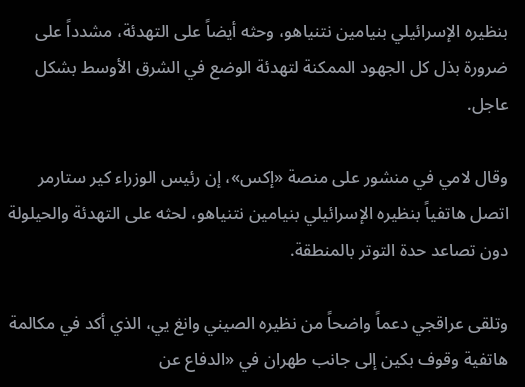بنظيره الإسرائيلي بنيامين نتنياهو، وحثه أيضاً على التهدئة، مشدداً على ضرورة بذل كل الجهود الممكنة لتهدئة الوضع في الشرق الأوسط بشكل عاجل.

وقال لامي في منشور على منصة «إكس»، إن رئيس الوزراء كير ستارمر اتصل هاتفياً بنظيره الإسرائيلي بنيامين نتنياهو، لحثه على التهدئة والحيلولة دون تصاعد حدة التوتر بالمنطقة.

وتلقى عراقجي دعماً واضحاً من نظيره الصيني وانغ يي، الذي أكد في مكالمة هاتفية وقوف بكين إلى جانب طهران في «الدفاع عن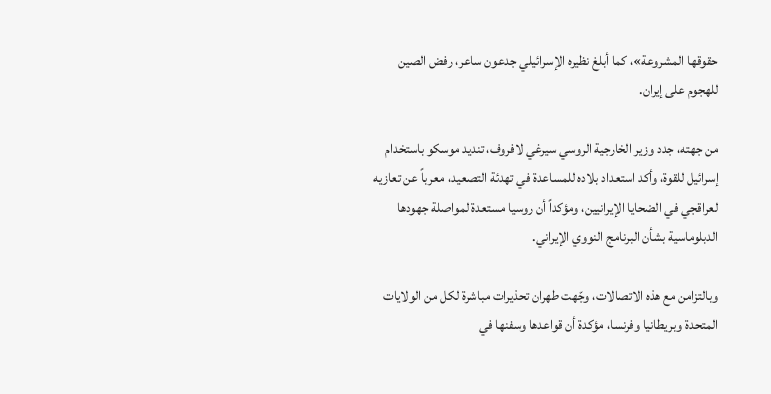حقوقها المشروعة»، كما أبلغ نظيره الإسرائيلي جدعون ساعر، رفض الصين للهجوم على إيران.

من جهته، جدد وزير الخارجية الروسي سيرغي لافروف، تنديد موسكو باستخدام إسرائيل للقوة، وأكد استعداد بلاده للمساعدة في تهدئة التصعيد، معرباً عن تعازيه لعراقجي في الضحايا الإيرانيين، ومؤكداً أن روسيا مستعدة لمواصلة جهودها الدبلوماسية بشأن البرنامج النووي الإيراني.

وبالتزامن مع هذه الاتصالات، وجّهت طهران تحذيرات مباشرة لكل من الولايات المتحدة وبريطانيا وفرنسا، مؤكدة أن قواعدها وسفنها في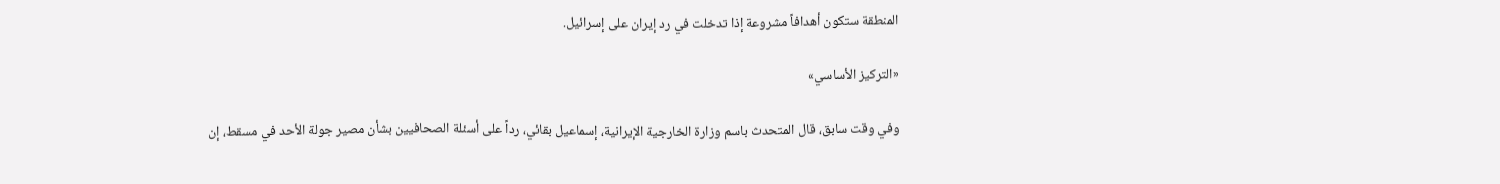المنطقة ستكون أهدافاً مشروعة إذا تدخلت في رد إيران على إسرائيل.

«التركيز الأساسي»

وفي وقت سابق، قال المتحدث باسم وزارة الخارجية الإيرانية، إسماعيل بقائي، رداً على أسئلة الصحافيين بشأن مصير جولة الأحد في مسقط، إن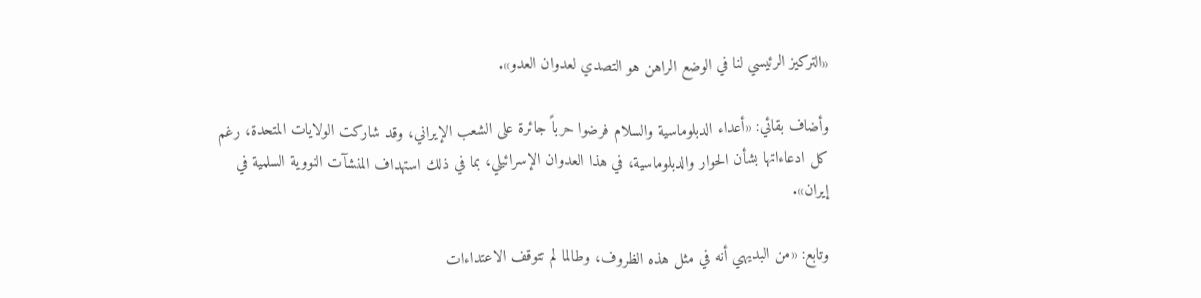«التركيز الرئيسي لنا في الوضع الراهن هو التصدي لعدوان العدو».

وأضاف بقائي: «أعداء الدبلوماسية والسلام فرضوا حرباً جائرة على الشعب الإيراني، وقد شاركت الولايات المتحدة، رغم كل ادعاءاتها بشأن الحوار والدبلوماسية، في هذا العدوان الإسرائيلي، بما في ذلك استهداف المنشآت النووية السلمية في إيران».

وتابع: «من البديهي أنه في مثل هذه الظروف، وطالما لم تتوقف الاعتداءات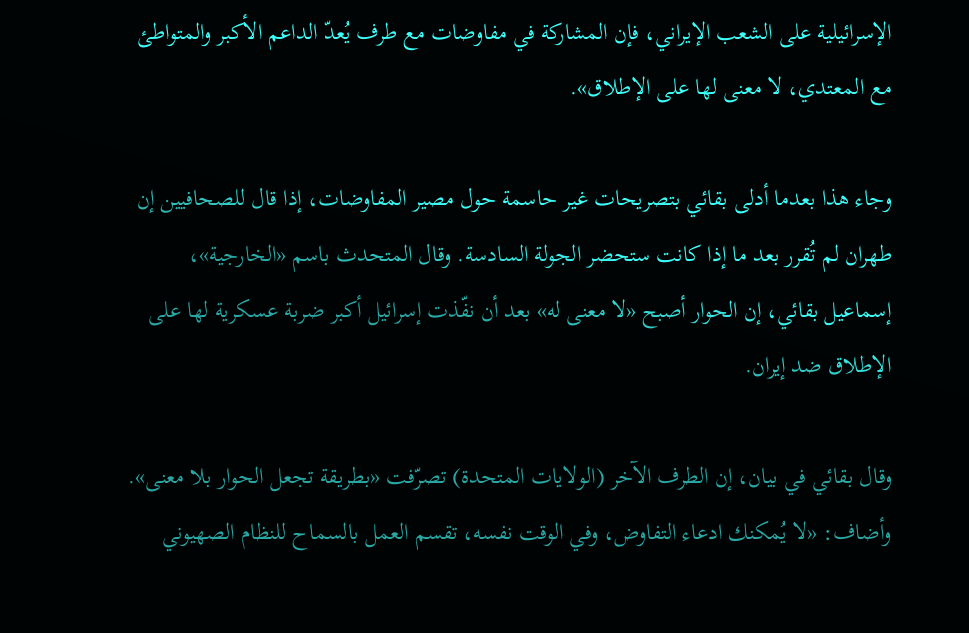الإسرائيلية على الشعب الإيراني، فإن المشاركة في مفاوضات مع طرف يُعدّ الداعم الأكبر والمتواطئ مع المعتدي، لا معنى لها على الإطلاق».

وجاء هذا بعدما أدلى بقائي بتصريحات غير حاسمة حول مصير المفاوضات، إذا قال للصحافيين إن طهران لم تُقرر بعد ما إذا كانت ستحضر الجولة السادسة. وقال المتحدث باسم «الخارجية»، إسماعيل بقائي، إن الحوار أصبح «لا معنى له» بعد أن نفّذت إسرائيل أكبر ضربة عسكرية لها على الإطلاق ضد إيران.

وقال بقائي في بيان، إن الطرف الآخر (الولايات المتحدة) تصرّفت «بطريقة تجعل الحوار بلا معنى». وأضاف: «لا يُمكنك ادعاء التفاوض، وفي الوقت نفسه، تقسم العمل بالسماح للنظام الصهيوني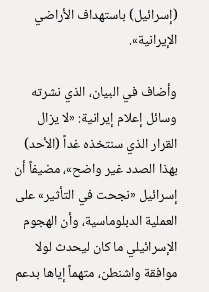(إسرائيل) باستهداف الأراضي الإيرانية».

وأضاف في البيان، الذي نشرته وسائل إعلام إيرانية: «لا يزال القرار الذي سنتخذه غداً (الأحد) بهذا الصدد غير واضح»، مضيفاً أن إسرائيل «نجحت في التأثير» على العملية الدبلوماسية، وأن الهجوم الإسرائيلي ما كان ليحدث لولا موافقة واشنطن، متهماً إياها بدعم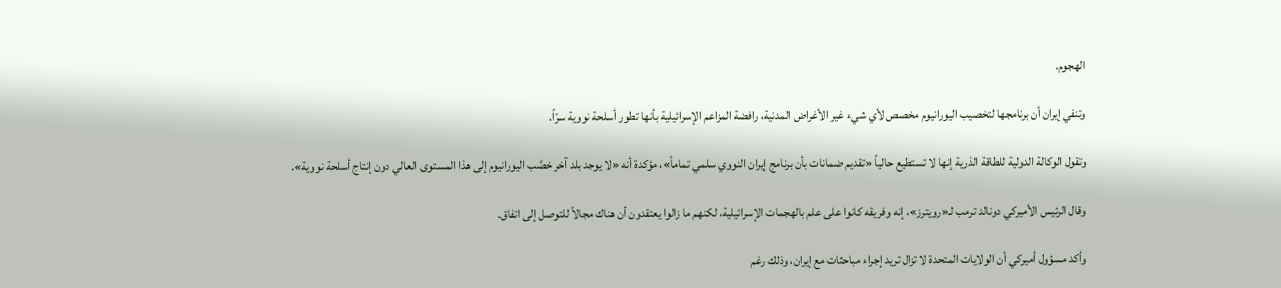الهجوم.

وتنفي إيران أن برنامجها لتخصيب اليورانيوم مخصص لأي شيء غير الأغراض المدنية، رافضة المزاعم الإسرائيلية بأنها تطور أسلحة نووية سرّاً.

وتقول الوكالة الدولية للطاقة الذرية إنها لا تستطيع حالياً «تقديم ضمانات بأن برنامج إيران النووي سلمي تماماً»، مؤكدة أنه «لا يوجد بلد آخر خصَّب اليورانيوم إلى هذا المستوى العالي دون إنتاج أسلحة نووية».

وقال الرئيس الأميركي دونالد ترمب لـ«رويترز»، إنه وفريقه كانوا على علم بالهجمات الإسرائيلية، لكنهم ما زالوا يعتقدون أن هناك مجالاً للتوصل إلى اتفاق.

وأكد مسؤول أميركي أن الولايات المتحدة لا تزال تريد إجراء مباحثات مع إيران، وذلك رغم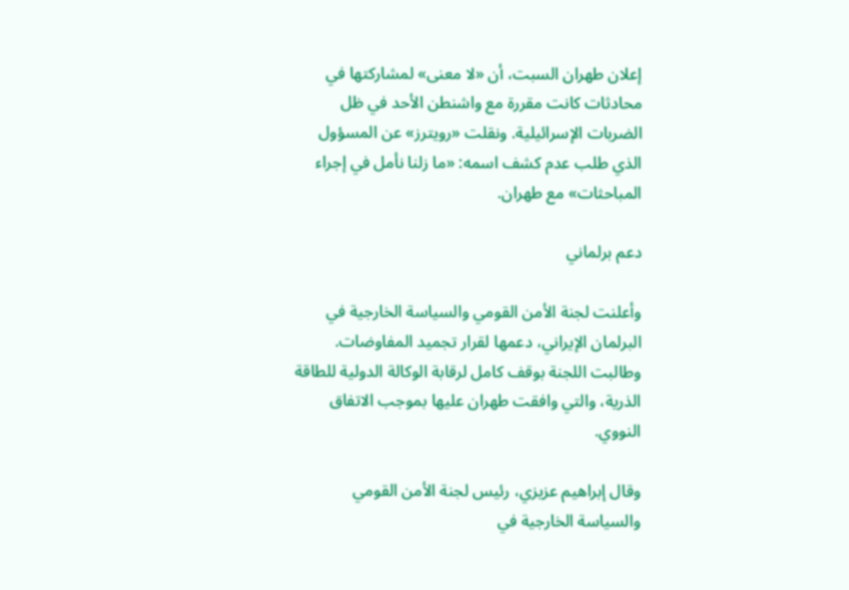إعلان طهران السبت، أن «لا معنى» لمشاركتها في محادثات كانت مقررة مع واشنطن الأحد في ظل الضربات الإسرائيلية. ونقلت «رويترز» عن المسؤول الذي طلب عدم كشف اسمه: «ما زلنا نأمل في إجراء المباحثات» مع طهران.

دعم برلماني

وأعلنت لجنة الأمن القومي والسياسة الخارجية في البرلمان الإيراني، دعمها لقرار تجميد المفاوضات. وطالبت اللجنة بوقف كامل لرقابة الوكالة الدولية للطاقة الذرية، والتي وافقت طهران عليها بموجب الاتفاق النووي.

وقال إبراهيم عزيزي، رئيس لجنة الأمن القومي والسياسة الخارجية في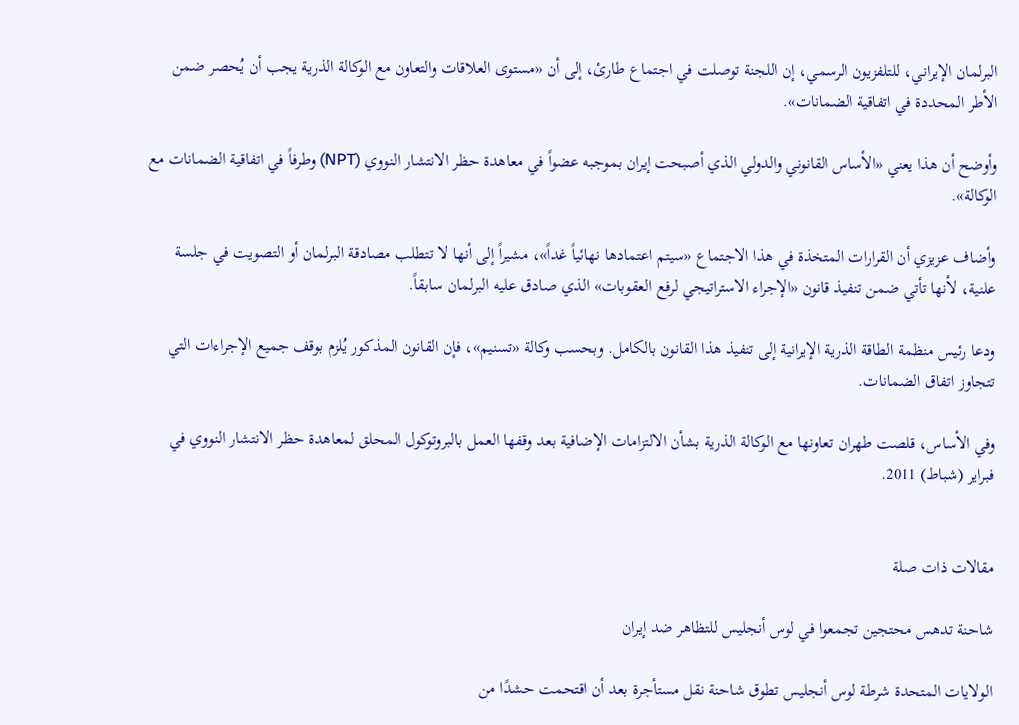البرلمان الإيراني، للتلفزيون الرسمي، إن اللجنة توصلت في اجتماع طارئ، إلى أن «مستوى العلاقات والتعاون مع الوكالة الذرية يجب أن يُحصر ضمن الأطر المحددة في اتفاقية الضمانات».

وأوضح أن هذا يعني «الأساس القانوني والدولي الذي أصبحت إيران بموجبه عضواً في معاهدة حظر الانتشار النووي (NPT) وطرفاً في اتفاقية الضمانات مع الوكالة».

وأضاف عزيزي أن القرارات المتخذة في هذا الاجتماع «سيتم اعتمادها نهائياً غداً»، مشيراً إلى أنها لا تتطلب مصادقة البرلمان أو التصويت في جلسة علنية، لأنها تأتي ضمن تنفيذ قانون «الإجراء الاستراتيجي لرفع العقوبات» الذي صادق عليه البرلمان سابقاً.

ودعا رئيس منظمة الطاقة الذرية الإيرانية إلى تنفيذ هذا القانون بالكامل. وبحسب وكالة «تسنيم»، فإن القانون المذكور يُلزم بوقف جميع الإجراءات التي تتجاوز اتفاق الضمانات.

وفي الأساس، قلصت طهران تعاونها مع الوكالة الذرية بشأن الالتزامات الإضافية بعد وقفها العمل بالبروتوكول المحلق لمعاهدة حظر الانتشار النووي في فبراير (شباط) 2011.


مقالات ذات صلة

شاحنة تدهس محتجين تجمعوا في لوس أنجليس للتظاهر ضد إيران

الولايات المتحدة شرطة لوس أنجليس تطوق شاحنة نقل مستأجرة بعد أن اقتحمت حشدًا من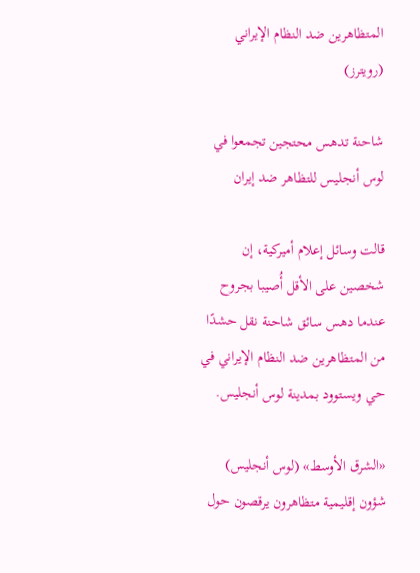المتظاهرين ضد النظام الإيراني (رويترز)

شاحنة تدهس محتجين تجمعوا في لوس أنجليس للتظاهر ضد إيران

قالت وسائل إعلام أميركية، إن شخصين على الأقل أُصيبا بجروح عندما دهس سائق شاحنة نقل حشدًا من المتظاهرين ضد النظام الإيراني في حي ويستوود بمدينة لوس أنجليس.

«الشرق الأوسط» (لوس أنجليس)
شؤون إقليمية متظاهرون يرقصون حول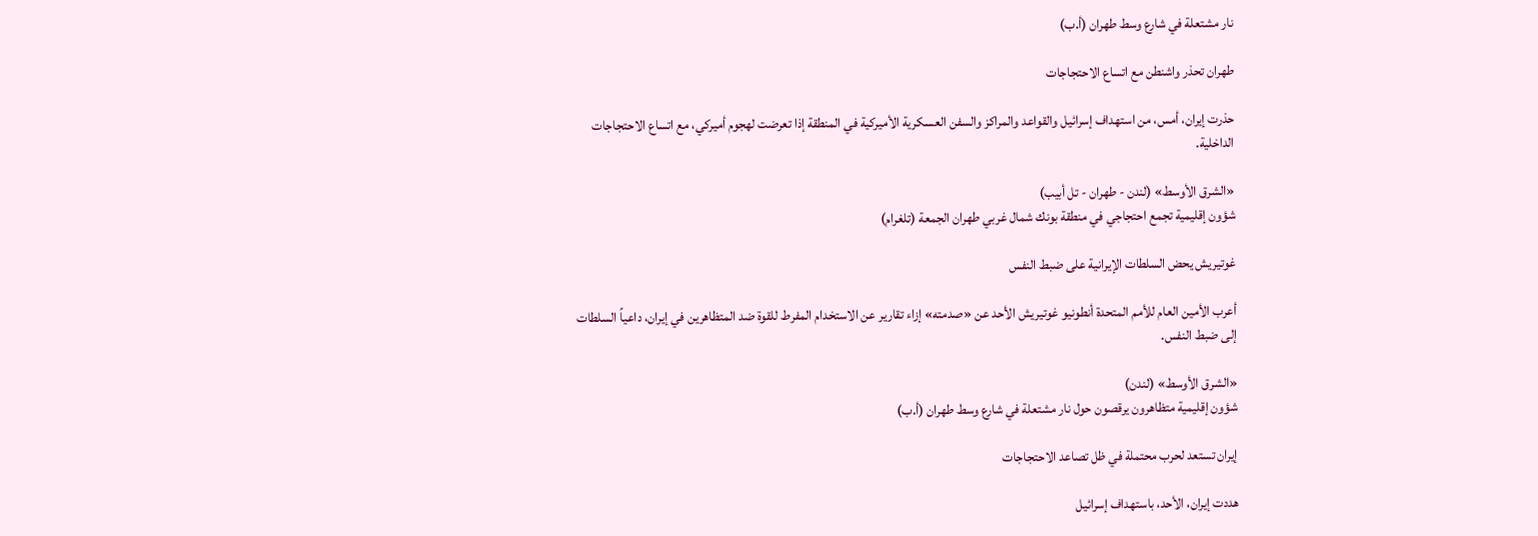نار مشتعلة في شارع وسط طهران (أ.ب)

طهران تحذر واشنطن مع اتساع الاحتجاجات

حذرت إيران، أمس، من استهداف إسرائيل والقواعد والمراكز والسفن العسكرية الأميركية في المنطقة إذا تعرضت لهجوم أميركي، مع اتساع الاحتجاجات الداخلية.

«الشرق الأوسط» (لندن - طهران - تل أبيب)
شؤون إقليمية تجمع احتجاجي في منطقة بونك شمال غربي طهران الجمعة (تلغرام)

غوتيريش يحض السلطات الإيرانية على ضبط النفس

أعرب الأمين العام للأمم المتحدة أنطونيو غوتيريش الأحد عن «صدمته» إزاء تقارير عن الاستخدام المفرط للقوة ضد المتظاهرين في إيران، داعياً السلطات إلى ضبط النفس.

«الشرق الأوسط» (لندن)
شؤون إقليمية متظاهرون يرقصون حول نار مشتعلة في شارع وسط طهران (أ.ب)

إيران تستعد لحرب محتملة في ظل تصاعد الاحتجاجات

هددت إيران، الأحد، باستهداف إسرائيل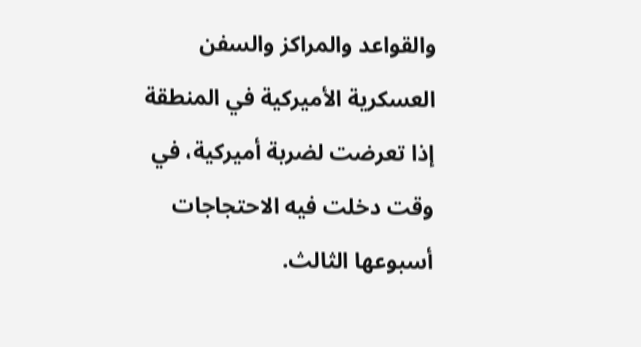والقواعد والمراكز والسفن العسكرية الأميركية في المنطقة إذا تعرضت لضربة أميركية، في وقت دخلت فيه الاحتجاجات أسبوعها الثالث.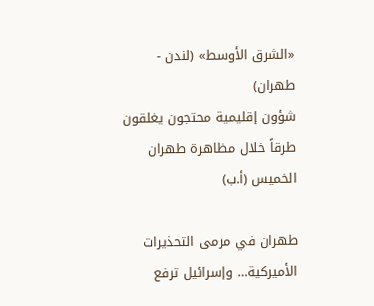«الشرق الأوسط» (لندن - طهران)
شؤون إقليمية محتجون يغلقون طرقاً خلال مظاهرة طهران الخميس (أ.ب)

طهران في مرمى التحذيرات الأميركية… وإسرائيل ترفع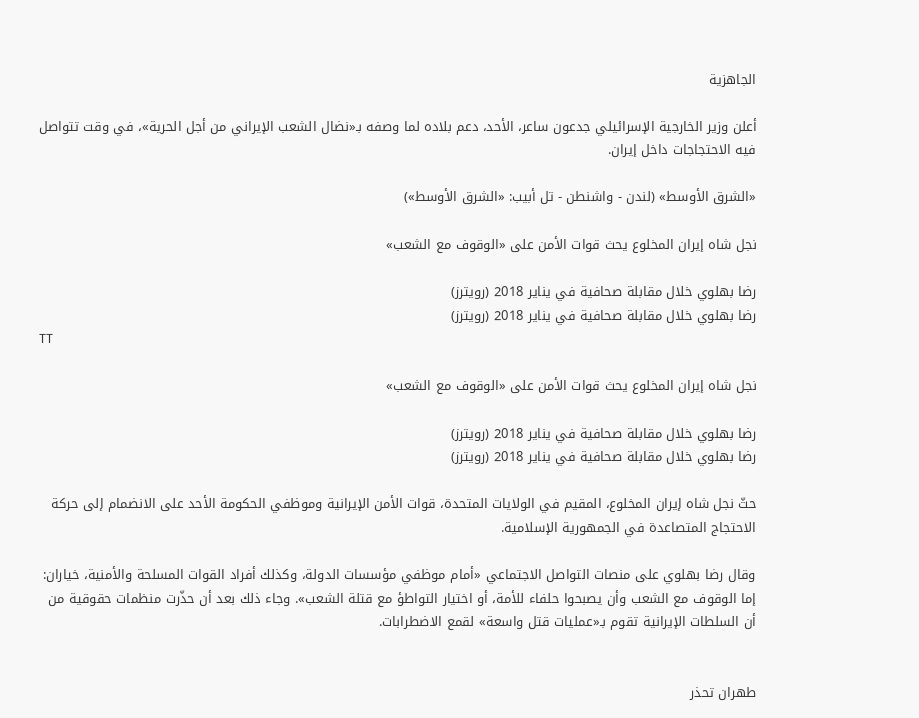الجاهزية

أعلن وزير الخارجية الإسرائيلي جدعون ساعر، الأحد، دعم بلاده لما وصفه بـ«نضال الشعب الإيراني من أجل الحرية»، في وقت تتواصل فيه الاحتجاجات داخل إيران.

«الشرق الأوسط» (لندن - واشنطن - تل أبيب: «الشرق الأوسط»)

نجل شاه إيران المخلوع يحث قوات الأمن على «الوقوف مع الشعب»

رضا بهلوي خلال مقابلة صحافية في يناير 2018 (رويترز)
رضا بهلوي خلال مقابلة صحافية في يناير 2018 (رويترز)
TT

نجل شاه إيران المخلوع يحث قوات الأمن على «الوقوف مع الشعب»

رضا بهلوي خلال مقابلة صحافية في يناير 2018 (رويترز)
رضا بهلوي خلال مقابلة صحافية في يناير 2018 (رويترز)

حثّ نجل شاه إيران المخلوع، المقيم في الولايات المتحدة، قوات الأمن الإيرانية وموظفي الحكومة الأحد على الانضمام إلى حركة الاحتجاج المتصاعدة في الجمهورية الإسلامية.

وقال رضا بهلوي على منصات التواصل الاجتماعي «أمام موظفي مؤسسات الدولة، وكذلك أفراد القوات المسلحة والأمنية، خياران: إما الوقوف مع الشعب وأن يصبحوا حلفاء للأمة، أو اختيار التواطؤ مع قتلة الشعب». وجاء ذلك بعد أن حذّرت منظمات حقوقية من أن السلطات الإيرانية تقوم بـ«عمليات قتل واسعة» لقمع الاضطرابات.


طهران تحذر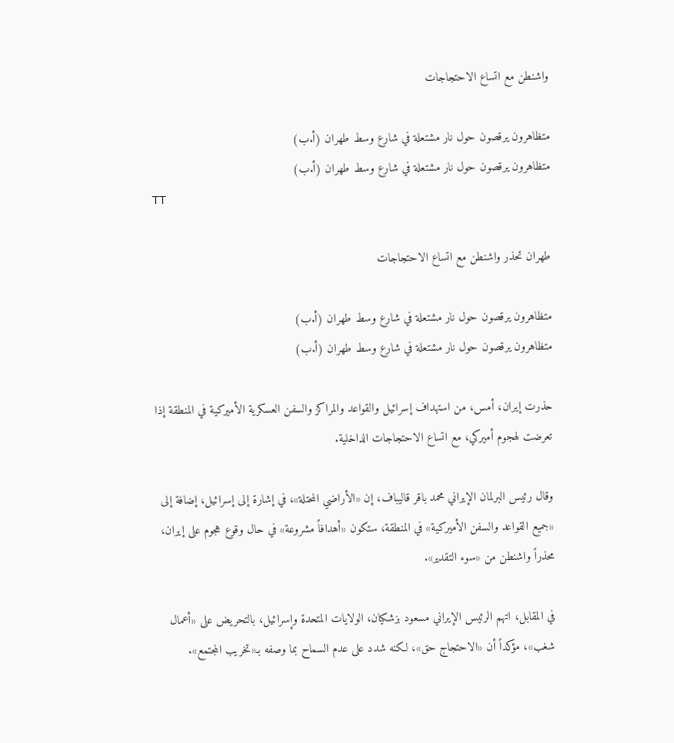واشنطن مع اتساع الاحتجاجات

متظاهرون يرقصون حول نار مشتعلة في شارع وسط طهران (أ.ب)
متظاهرون يرقصون حول نار مشتعلة في شارع وسط طهران (أ.ب)
TT

طهران تحذر واشنطن مع اتساع الاحتجاجات

متظاهرون يرقصون حول نار مشتعلة في شارع وسط طهران (أ.ب)
متظاهرون يرقصون حول نار مشتعلة في شارع وسط طهران (أ.ب)

حذرت إيران، أمس، من استهداف إسرائيل والقواعد والمراكز والسفن العسكرية الأميركية في المنطقة إذا تعرضت لهجوم أميركي، مع اتساع الاحتجاجات الداخلية.

وقال رئيس البرلمان الإيراني محمد باقر قاليباف، إن «الأراضي المحتلة»، في إشارة إلى إسرائيل، إضافة إلى «جميع القواعد والسفن الأميركية» في المنطقة، ستكون «أهدافاً مشروعة» في حال وقوع هجوم على إيران، محذراً واشنطن من «سوء التقدير».

في المقابل، اتهم الرئيس الإيراني مسعود بزشكيان، الولايات المتحدة وإسرائيل، بالتحريض على «أعمال شغب»، مؤكداً أن «الاحتجاج حق»، لكنه شدد على عدم السماح بما وصفه بـ«تخريب المجتمع».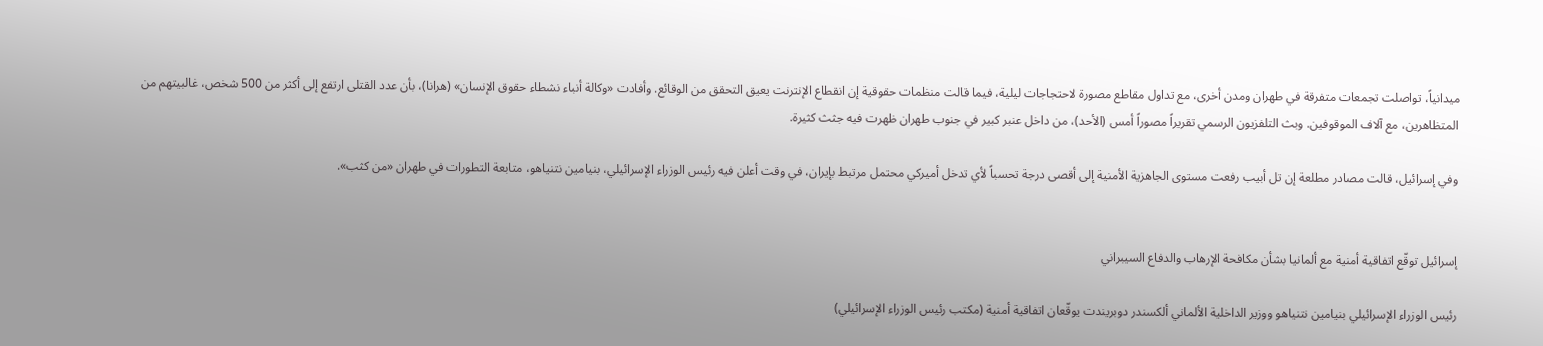ميدانياً، تواصلت تجمعات متفرقة في طهران ومدن أخرى، مع تداول مقاطع مصورة لاحتجاجات ليلية، فيما قالت منظمات حقوقية إن انقطاع الإنترنت يعيق التحقق من الوقائع. وأفادت «وكالة أنباء نشطاء حقوق الإنسان» (هرانا)، بأن عدد القتلى ارتفع إلى أكثر من 500 شخص، غالبيتهم من المتظاهرين، مع آلاف الموقوفين. وبث التلفزيون الرسمي تقريراً مصوراً أمس (الأحد)، من داخل عنبر كبير في جنوب طهران ظهرت فيه جثث كثيرة.

وفي إسرائيل، قالت مصادر مطلعة إن تل أبيب رفعت مستوى الجاهزية الأمنية إلى أقصى درجة تحسباً لأي تدخل أميركي محتمل مرتبط بإيران، في وقت أعلن فيه رئيس الوزراء الإسرائيلي، بنيامين نتنياهو، متابعة التطورات في طهران «من كثب».


إسرائيل توقّع اتفاقية أمنية مع ألمانيا بشأن مكافحة الإرهاب والدفاع السيبراني

رئيس الوزراء الإسرائيلي بنيامين نتنياهو ووزير الداخلية الألماني ألكسندر دوبريندت يوقّعان اتفاقية أمنية (مكتب رئيس الوزراء الإسرائيلي)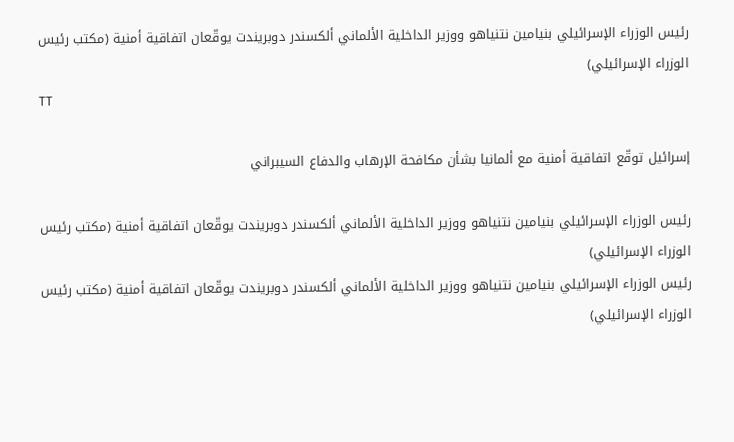رئيس الوزراء الإسرائيلي بنيامين نتنياهو ووزير الداخلية الألماني ألكسندر دوبريندت يوقّعان اتفاقية أمنية (مكتب رئيس الوزراء الإسرائيلي)
TT

إسرائيل توقّع اتفاقية أمنية مع ألمانيا بشأن مكافحة الإرهاب والدفاع السيبراني

رئيس الوزراء الإسرائيلي بنيامين نتنياهو ووزير الداخلية الألماني ألكسندر دوبريندت يوقّعان اتفاقية أمنية (مكتب رئيس الوزراء الإسرائيلي)
رئيس الوزراء الإسرائيلي بنيامين نتنياهو ووزير الداخلية الألماني ألكسندر دوبريندت يوقّعان اتفاقية أمنية (مكتب رئيس الوزراء الإسرائيلي)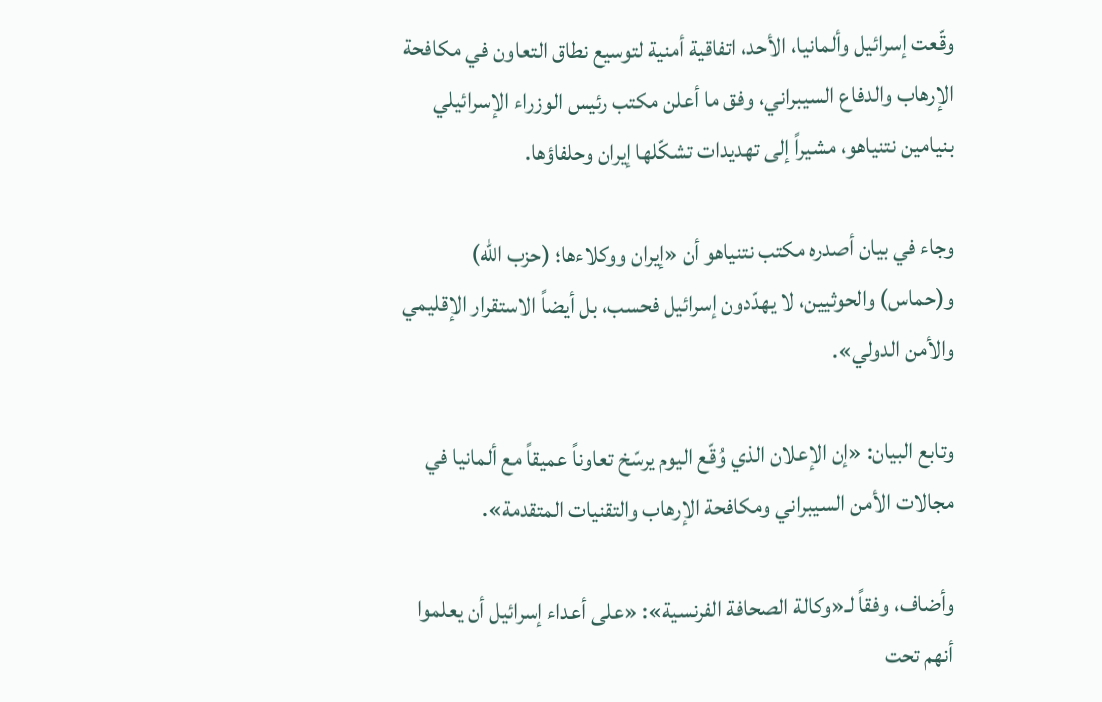وقّعت إسرائيل وألمانيا، الأحد، اتفاقية أمنية لتوسيع نطاق التعاون في مكافحة الإرهاب والدفاع السيبراني، وفق ما أعلن مكتب رئيس الوزراء الإسرائيلي بنيامين نتنياهو، مشيراً إلى تهديدات تشكّلها إيران وحلفاؤها.

وجاء في بيان أصدره مكتب نتنياهو أن «إيران ووكلاءها؛ (حزب الله) و(حماس) والحوثيين، لا يهدّدون إسرائيل فحسب، بل أيضاً الاستقرار الإقليمي والأمن الدولي».

وتابع البيان: «إن الإعلان الذي وُقّع اليوم يرسّخ تعاوناً عميقاً مع ألمانيا في مجالات الأمن السيبراني ومكافحة الإرهاب والتقنيات المتقدمة».

وأضاف، وفقاً لـ«وكالة الصحافة الفرنسية»: «على أعداء إسرائيل أن يعلموا أنهم تحت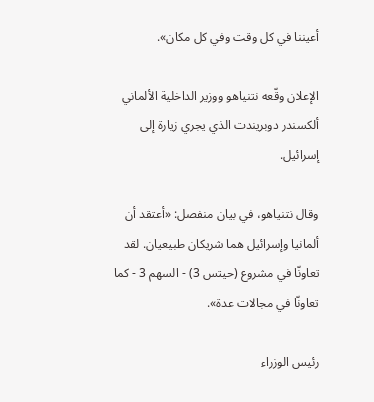أعيننا في كل وقت وفي كل مكان».

الإعلان وقّعه نتنياهو ووزير الداخلية الألماني ألكسندر دوبريندت الذي يجري زيارة إلى إسرائيل.

وقال نتنياهو، في بيان منفصل: «أعتقد أن ألمانيا وإسرائيل هما شريكان طبيعيان. لقد تعاونّا في مشروع (حيتس 3) - السهم 3 - كما تعاونّا في مجالات عدة».

رئيس الوزراء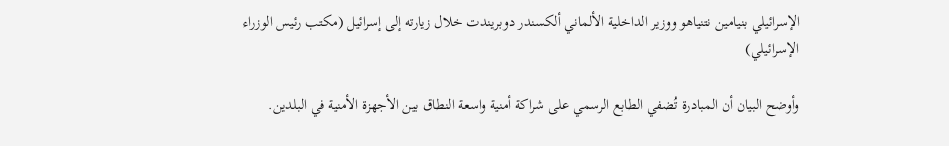الإسرائيلي بنيامين نتنياهو ووزير الداخلية الألماني ألكسندر دوبريندت خلال زيارته إلى إسرائيل (مكتب رئيس الوزراء الإسرائيلي)

وأوضح البيان أن المبادرة تُضفي الطابع الرسمي على شراكة أمنية واسعة النطاق بين الأجهزة الأمنية في البلدين.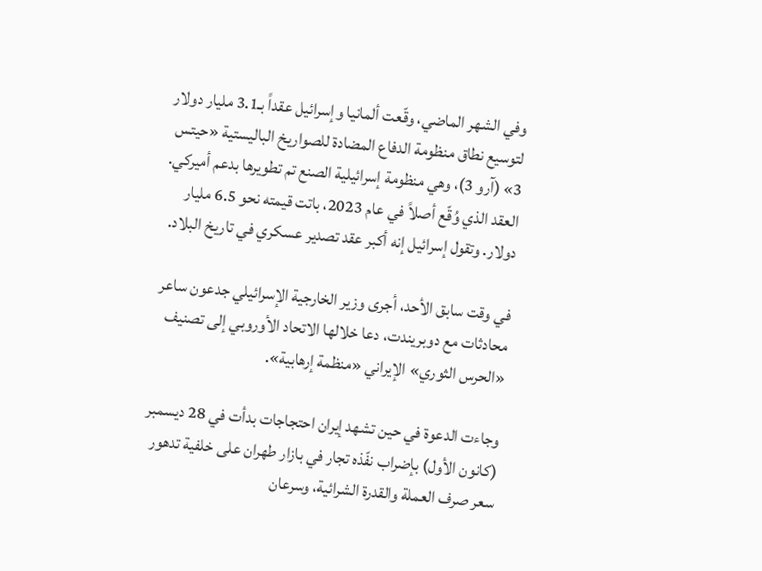وفي الشهر الماضي، وقّعت ألمانيا وإسرائيل عقداً بـ3.1 مليار دولار لتوسيع نطاق منظومة الدفاع المضادة للصواريخ الباليستية «حيتس 3» (آرو 3)، وهي منظومة إسرائيلية الصنع تم تطويرها بدعم أميركي. العقد الذي وُقّع أصلاً في عام 2023، باتت قيمته نحو 6.5 مليار دولار. وتقول إسرائيل إنه أكبر عقد تصدير عسكري في تاريخ البلاد.

في وقت سابق الأحد، أجرى وزير الخارجية الإسرائيلي جدعون ساعر محادثات مع دوبريندت، دعا خلالها الاتحاد الأوروبي إلى تصنيف «الحرس الثوري» الإيراني «منظمة إرهابية».

وجاءت الدعوة في حين تشهد إيران احتجاجات بدأت في 28 ديسمبر (كانون الأول) بإضراب نفّذه تجار في بازار طهران على خلفية تدهور سعر صرف العملة والقدرة الشرائية، وسرعان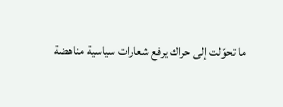ما تحوّلت إلى حراك يرفع شعارات سياسية مناهضة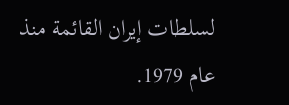لسلطات إيران القائمة منذ عام 1979.